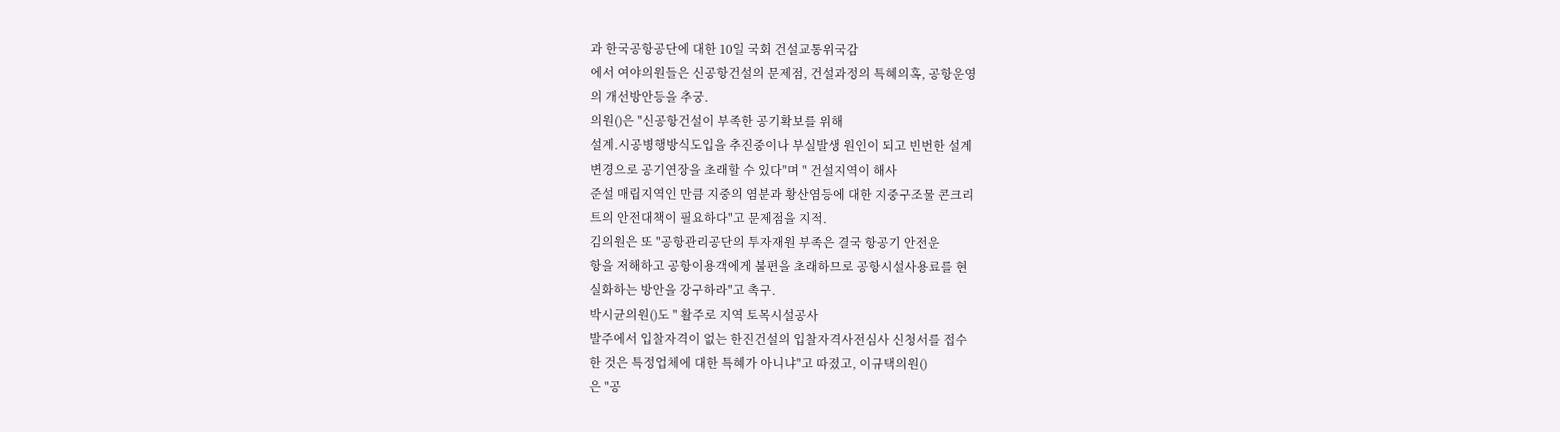과 한국공항공단에 대한 10일 국회 건설교통위국감
에서 여야의원들은 신공항건설의 문제점, 건설과정의 특혜의혹, 공항운영
의 개선방안등을 추궁.
의원()은 "신공항건설이 부족한 공기확보를 위해
설계.시공병행방식도입을 추진중이나 부실발생 원인이 되고 빈번한 설계
변경으로 공기연장을 초래할 수 있다"며 " 건설지역이 해사
준설 매립지역인 만큼 지중의 염분과 황산염등에 대한 지중구조물 콘크리
트의 안전대책이 필요하다"고 문제점을 지적.
김의원은 또 "공항관리공단의 투자재원 부족은 결국 항공기 안전운
항을 저해하고 공항이용객에게 불편을 초래하므로 공항시설사용료를 현
실화하는 방안을 강구하라"고 촉구.
박시균의원()도 " 활주로 지역 토목시설공사
발주에서 입찰자격이 없는 한진건설의 입찰자격사전심사 신청서를 접수
한 것은 특정업체에 대한 특혜가 아니냐"고 따졌고, 이규택의원()
은 "공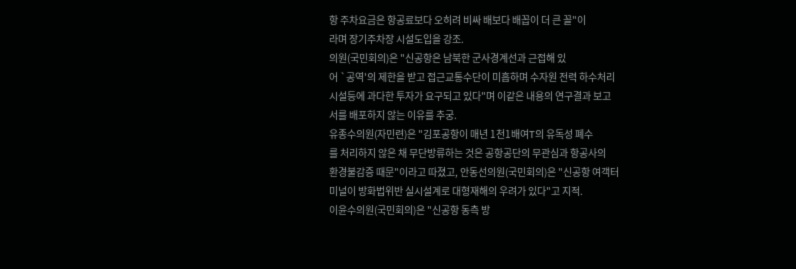항 주차요금은 항공료보다 오히려 비싸 배보다 배꼽이 더 큰 꼴"이
라며 장기주차장 시설도입을 강조.
의원(국민회의)은 "신공항은 남북한 군사경계선과 근접해 있
어 `공역'의 제한을 받고 접근교통수단이 미흡하며 수자원 전력 하수처리
시설등에 과다한 투자가 요구되고 있다"며 이같은 내용의 연구결과 보고
서를 배포하지 않는 이유를 추궁.
유종수의원(자민련)은 "김포공항이 매년 1천1배여T의 유독성 폐수
를 처리하지 않은 채 무단방류하는 것은 공항공단의 무관심과 항공사의
환경불감증 때문"이라고 따졌고, 안동선의원(국민회의)은 "신공항 여객터
미널이 방화법위반 실시설계로 대형재해의 우려가 있다"고 지적.
이윤수의원(국민회의)은 "신공항 동측 방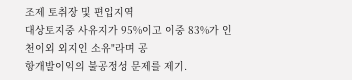조제 토취장 및 편입지역
대상토지중 사유지가 95%이고 이중 83%가 인천이외 외지인 소유"라며 공
항개발이익의 불공정성 문제를 제기.